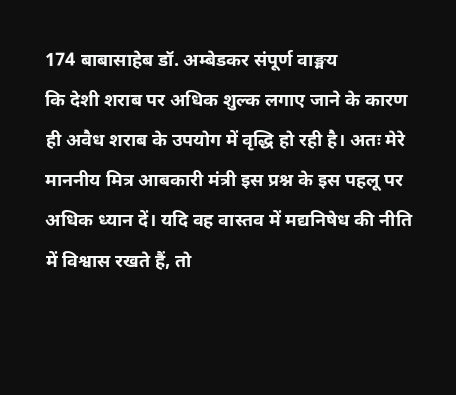174 बाबासाहेब डॉ. अम्बेडकर संपूर्ण वाङ्मय
कि देशी शराब पर अधिक शुल्क लगाए जाने के कारण ही अवैध शराब के उपयोग में वृद्धि हो रही है। अतः मेरे माननीय मित्र आबकारी मंत्री इस प्रश्न के इस पहलू पर अधिक ध्यान दें। यदि वह वास्तव में मद्यनिषेध की नीति में विश्वास रखते हैं, तो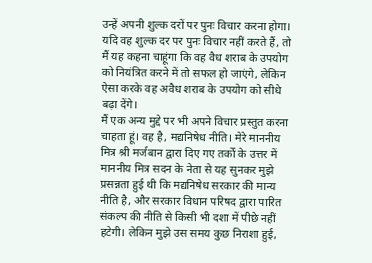उन्हें अपनी शुल्क दरों पर पुनः विचार करना होगा। यदि वह शुल्क दर पर पुनः विचार नहीं करते हैं, तो मैं यह कहना चाहूंगा कि वह वैध शराब के उपयोग को नियंत्रित करने में तो सफल हो जाएंगे, लेकिन ऐसा करके वह अवैध शराब के उपयोग को सीधे बढ़ा देंगे।
मैं एक अन्य मुद्दे पर भी अपने विचार प्रस्तुत करना चाहता हूं। वह है, मद्यनिषेध नीति। मेरे माननीय मित्र श्री मर्जबान द्वारा दिए गए तर्कों के उत्तर में माननीय मित्र सदन के नेता से यह सुनकर मुझे प्रसन्नता हुई थी कि मद्यनिषेध सरकार की मान्य नीति है, और सरकार विधान परिषद द्वारा पारित संकल्प की नीति से किसी भी दशा में पीछे नहीं हटेगी। लेकिन मुझे उस समय कुछ निराशा हुई,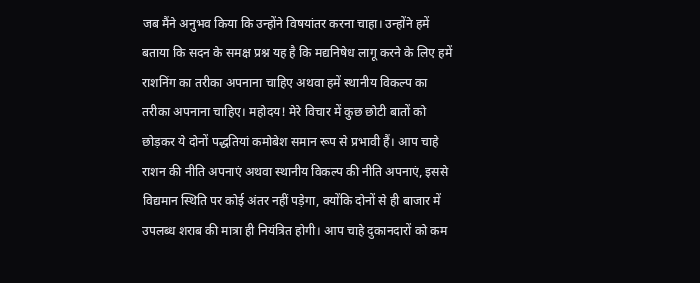जब मैंने अनुभव किया कि उन्होंने विषयांतर करना चाहा। उन्होंने हमें बताया कि सदन के समक्ष प्रश्न यह है कि मद्यनिषेध लागू करने के लिए हमें राशनिंग का तरीका अपनाना चाहिए अथवा हमें स्थानीय विकल्प का तरीका अपनाना चाहिए। महोदय! मेरे विचार में कुछ छोटी बातों को छोड़कर ये दोनों पद्धतियां कमोबेश समान रूप से प्रभावी हैं। आप चाहे राशन की नीति अपनाएं अथवा स्थानीय विकल्प की नीति अपनाएं, इससे विद्यमान स्थिति पर कोई अंतर नहीं पड़ेगा, क्योंकि दोनों से ही बाजार में उपलब्ध शराब की मात्रा ही नियंत्रित होगी। आप चाहे दुकानदारों को कम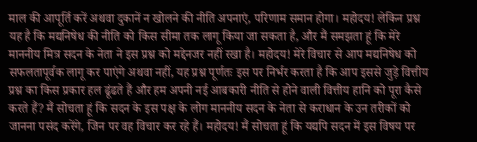माल की आपूर्ति करें अथवा दुकानें न खोलने की नीति अपनाएं, परिणाम समान होगा। महोदय! लेकिन प्रश्न यह है कि मद्यनिषेध की नीति को किस सीमा तक लागू किया जा सकता है, और मैं समझता हूं कि मेरे माननीय मित्र सदन के नेता ने इस प्रश्न को मद्देनजर नहीं रखा है। महोदय! मेरे विचार से आप मद्यनिषेध को सफलतापूर्वक लागू कर पाएंगे अथवा नहीं, यह प्रश्न पूर्णतः इस पर निर्भर करता है कि आप इससे जुड़े वित्तीय प्रश्न का किस प्रकार हल ढूंढते हैं और हम अपनी नई आबकारी नीति से होने वाली वित्तीय हानि को पूरा कैसे करते हैं? मैं सोचता हूं कि सदन के इस पक्ष के लोग माननीय सदन के नेता से कराधान के उन तरीकों को जानना पसंद करेंगे, जिन पर वह विचार कर रहे हैं। महोदय! मैं सोचता हूं कि यद्यपि सदन में इस विषय पर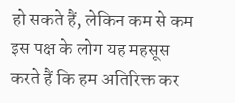हो सकते हैं, लेकिन कम से कम इस पक्ष के लोग यह महसूस करते हैं कि हम अतिरिक्त कर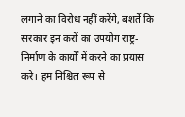लगाने का विरोध नहीं करेंगे, बशर्ते कि सरकार इन करों का उपयोग राष्ट्र-निर्माण के कार्यों में करने का प्रयास करे। हम निश्चित रूप से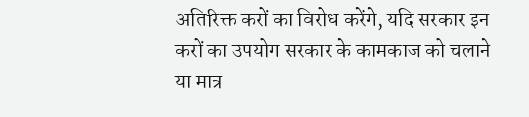अतिरिक्त करों का विरोध करेंगे, यदि सरकार इन करों का उपयोग सरकार के कामकाज को चलाने या मात्र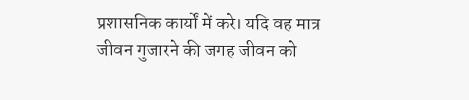प्रशासनिक कार्यों में करे। यदि वह मात्र जीवन गुजारने की जगह जीवन को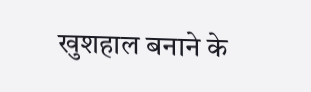खुशहाल बनाने के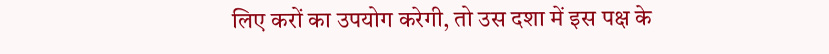लिए करों का उपयोग करेगी, तो उस दशा में इस पक्ष के